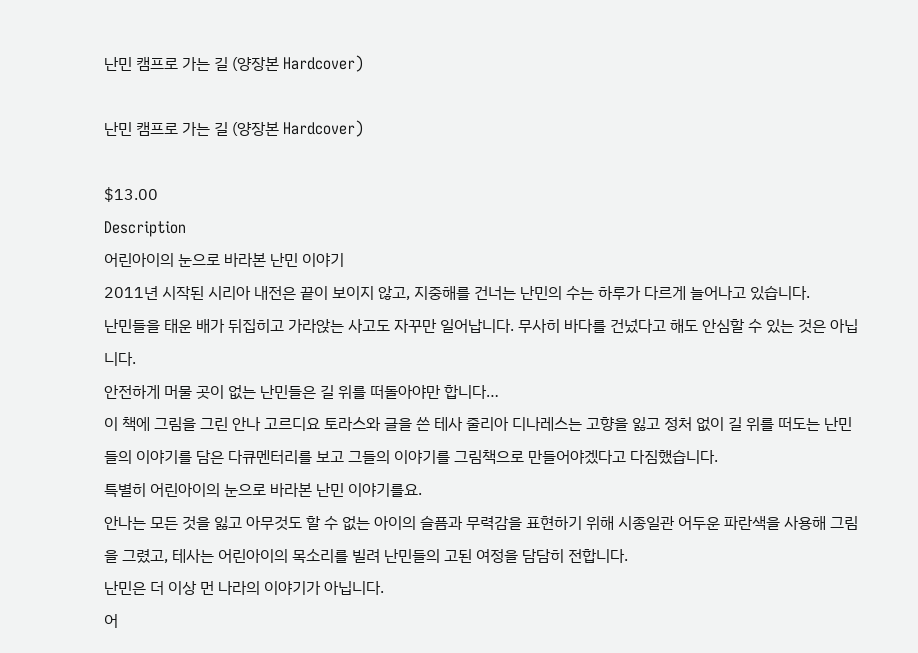난민 캠프로 가는 길 (양장본 Hardcover)

난민 캠프로 가는 길 (양장본 Hardcover)

$13.00
Description
어린아이의 눈으로 바라본 난민 이야기
2011년 시작된 시리아 내전은 끝이 보이지 않고, 지중해를 건너는 난민의 수는 하루가 다르게 늘어나고 있습니다.
난민들을 태운 배가 뒤집히고 가라앉는 사고도 자꾸만 일어납니다. 무사히 바다를 건넜다고 해도 안심할 수 있는 것은 아닙니다.
안전하게 머물 곳이 없는 난민들은 길 위를 떠돌아야만 합니다…
이 책에 그림을 그린 안나 고르디요 토라스와 글을 쓴 테사 줄리아 디나레스는 고향을 잃고 정처 없이 길 위를 떠도는 난민들의 이야기를 담은 다큐멘터리를 보고 그들의 이야기를 그림책으로 만들어야겠다고 다짐했습니다.
특별히 어린아이의 눈으로 바라본 난민 이야기를요.
안나는 모든 것을 잃고 아무것도 할 수 없는 아이의 슬픔과 무력감을 표현하기 위해 시종일관 어두운 파란색을 사용해 그림을 그렸고, 테사는 어린아이의 목소리를 빌려 난민들의 고된 여정을 담담히 전합니다.
난민은 더 이상 먼 나라의 이야기가 아닙니다.
어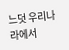느덧 우리나라에서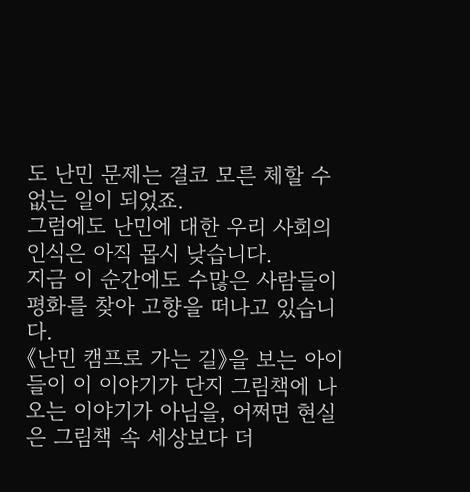도 난민 문제는 결코 모른 체할 수 없는 일이 되었죠.
그럼에도 난민에 대한 우리 사회의 인식은 아직 몹시 낮습니다.
지금 이 순간에도 수많은 사람들이 평화를 찾아 고향을 떠나고 있습니다.
《난민 캠프로 가는 길》을 보는 아이들이 이 이야기가 단지 그림책에 나오는 이야기가 아님을, 어쩌면 현실은 그림책 속 세상보다 더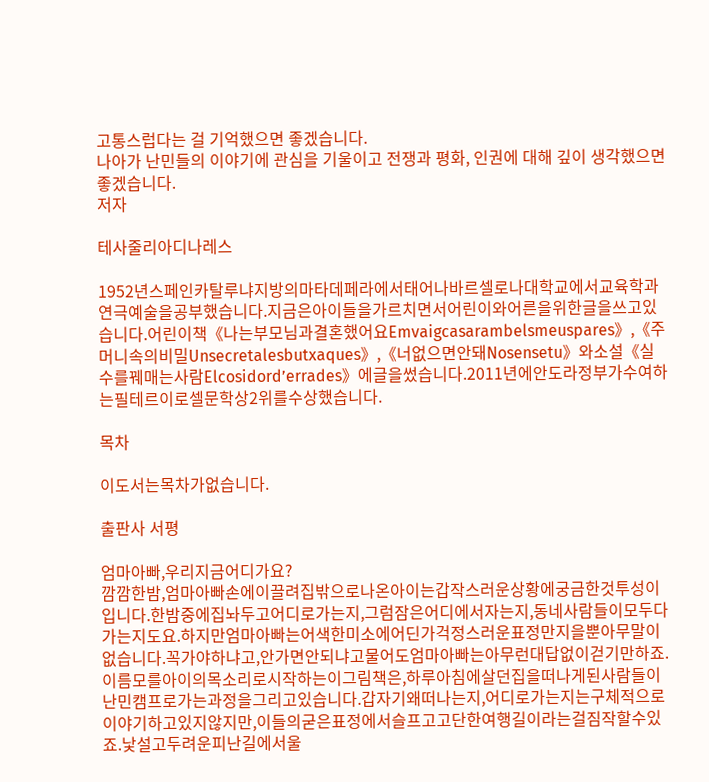고통스럽다는 걸 기억했으면 좋겠습니다.
나아가 난민들의 이야기에 관심을 기울이고 전쟁과 평화, 인권에 대해 깊이 생각했으면 좋겠습니다.
저자

테사줄리아디나레스

1952년스페인카탈루냐지방의마타데페라에서태어나바르셀로나대학교에서교육학과연극예술을공부했습니다.지금은아이들을가르치면서어린이와어른을위한글을쓰고있습니다.어린이책《나는부모님과결혼했어요Emvaigcasarambelsmeuspares》,《주머니속의비밀Unsecretalesbutxaques》,《너없으면안돼Nosensetu》와소설《실수를꿰매는사람Elcosidord’errades》에글을썼습니다.2011년에안도라정부가수여하는필테르이로셀문학상2위를수상했습니다.

목차

이도서는목차가없습니다.

출판사 서평

엄마아빠,우리지금어디가요?
깜깜한밤,엄마아빠손에이끌려집밖으로나온아이는갑작스러운상황에궁금한것투성이입니다.한밤중에집놔두고어디로가는지,그럼잠은어디에서자는지,동네사람들이모두다가는지도요.하지만엄마아빠는어색한미소에어딘가걱정스러운표정만지을뿐아무말이없습니다.꼭가야하냐고,안가면안되냐고물어도엄마아빠는아무런대답없이걷기만하죠.
이름모를아이의목소리로시작하는이그림책은,하루아침에살던집을떠나게된사람들이난민캠프로가는과정을그리고있습니다.갑자기왜떠나는지,어디로가는지는구체적으로이야기하고있지않지만,이들의굳은표정에서슬프고고단한여행길이라는걸짐작할수있죠.낯설고두려운피난길에서울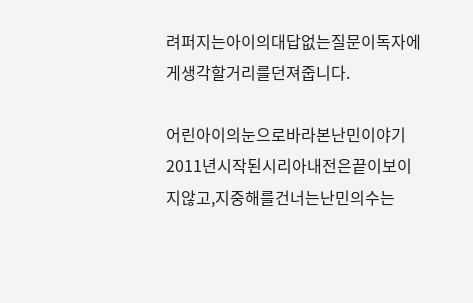려퍼지는아이의대답없는질문이독자에게생각할거리를던져줍니다.

어린아이의눈으로바라본난민이야기
2011년시작된시리아내전은끝이보이지않고,지중해를건너는난민의수는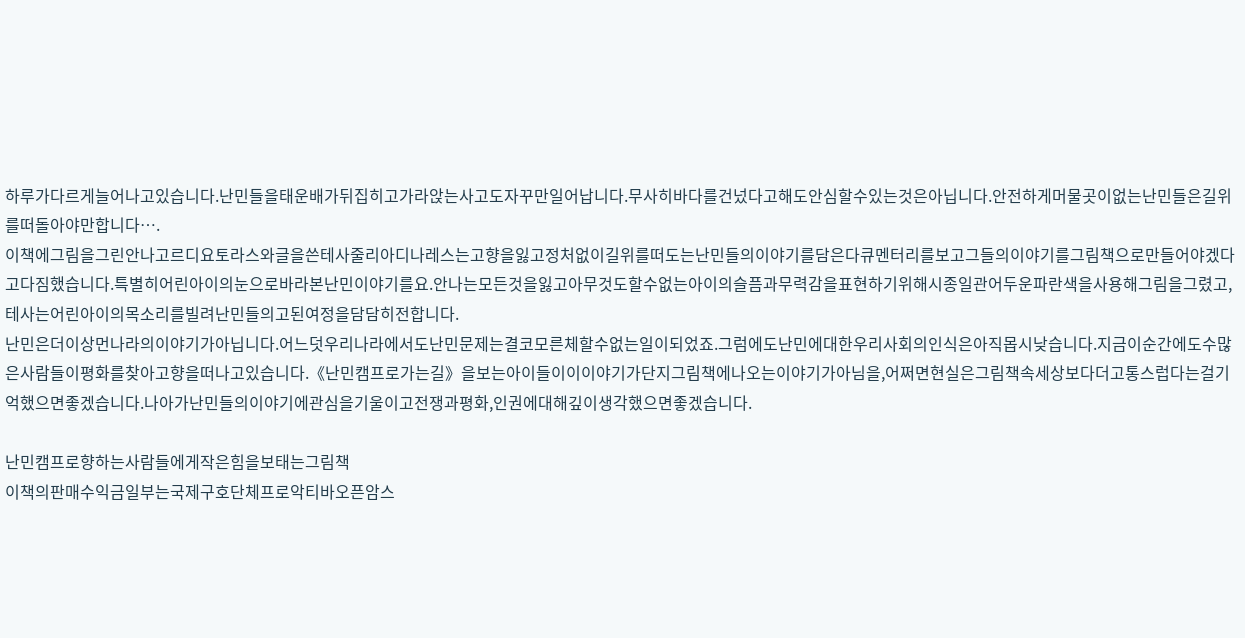하루가다르게늘어나고있습니다.난민들을태운배가뒤집히고가라앉는사고도자꾸만일어납니다.무사히바다를건넜다고해도안심할수있는것은아닙니다.안전하게머물곳이없는난민들은길위를떠돌아야만합니다….
이책에그림을그린안나고르디요토라스와글을쓴테사줄리아디나레스는고향을잃고정처없이길위를떠도는난민들의이야기를담은다큐멘터리를보고그들의이야기를그림책으로만들어야겠다고다짐했습니다.특별히어린아이의눈으로바라본난민이야기를요.안나는모든것을잃고아무것도할수없는아이의슬픔과무력감을표현하기위해시종일관어두운파란색을사용해그림을그렸고,테사는어린아이의목소리를빌려난민들의고된여정을담담히전합니다.
난민은더이상먼나라의이야기가아닙니다.어느덧우리나라에서도난민문제는결코모른체할수없는일이되었죠.그럼에도난민에대한우리사회의인식은아직몹시낮습니다.지금이순간에도수많은사람들이평화를찾아고향을떠나고있습니다.《난민캠프로가는길》을보는아이들이이이야기가단지그림책에나오는이야기가아님을,어쩌면현실은그림책속세상보다더고통스럽다는걸기억했으면좋겠습니다.나아가난민들의이야기에관심을기울이고전쟁과평화,인권에대해깊이생각했으면좋겠습니다.

난민캠프로향하는사람들에게작은힘을보태는그림책
이책의판매수익금일부는국제구호단체프로악티바오픈암스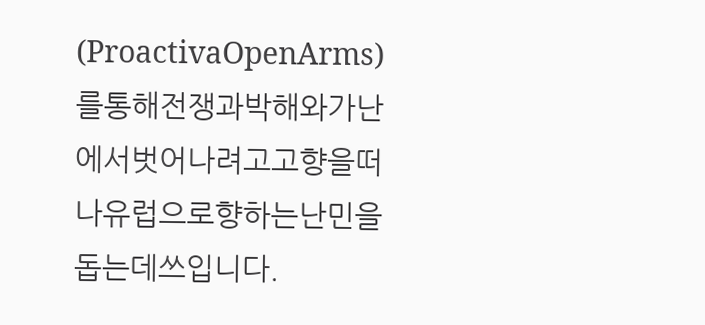(ProactivaOpenArms)를통해전쟁과박해와가난에서벗어나려고고향을떠나유럽으로향하는난민을돕는데쓰입니다.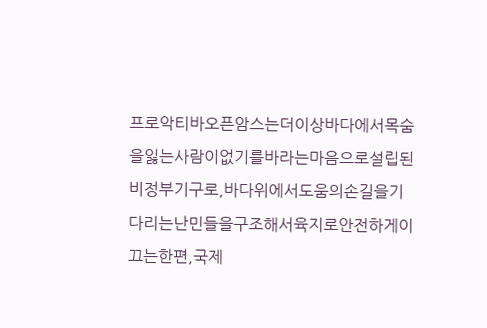프로악티바오픈암스는더이상바다에서목숨을잃는사람이없기를바라는마음으로설립된비정부기구로,바다위에서도움의손길을기다리는난민들을구조해서육지로안전하게이끄는한편,국제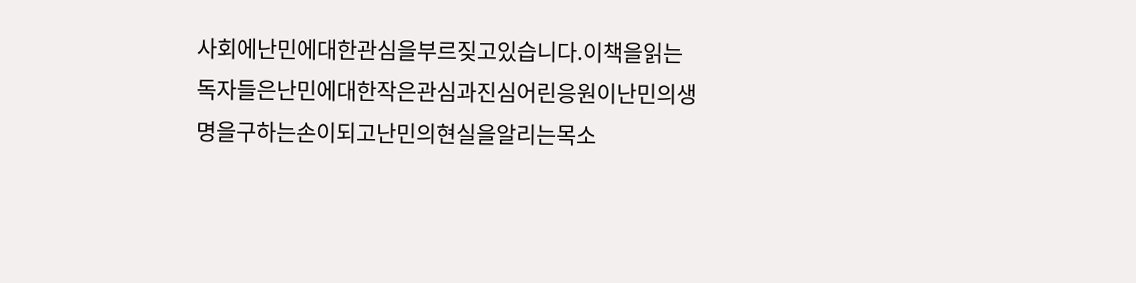사회에난민에대한관심을부르짖고있습니다.이책을읽는독자들은난민에대한작은관심과진심어린응원이난민의생명을구하는손이되고난민의현실을알리는목소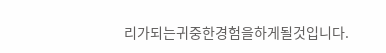리가되는귀중한경험을하게될것입니다.